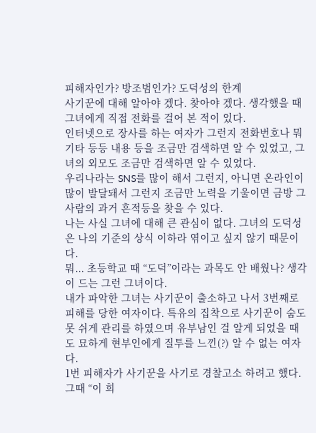피해자인가? 방조범인가? 도덕성의 한계
사기꾼에 대해 알아야 겠다. 찾아야 겠다. 생각했을 때 그녀에게 직접 전화를 걸어 본 적이 있다.
인터넷으로 장사를 하는 여자가 그런지 전화번호나 뭐 기타 등등 내용 등을 조금만 검색하면 알 수 있었고, 그녀의 외모도 조금만 검색하면 알 수 있었다.
우리나라는 SNS를 많이 해서 그런지, 아니면 온라인이 많이 발달돼서 그런지 조금만 노력을 기울이면 금방 그 사람의 과거 흔적등을 찾을 수 있다.
나는 사실 그녀에 대해 큰 관심이 없다. 그녀의 도덕성은 나의 기준의 상식 이하라 엮이고 싶지 않기 때문이다.
뭐... 초등학교 때 “도덕”이라는 과목도 안 배웠나? 생각이 드는 그런 그녀이다.
내가 파악한 그녀는 사기꾼이 출소하고 나서 3번째로 피해를 당한 여자이다. 특유의 집착으로 사기꾼이 숨도 못 쉬게 관리를 하였으며 유부남인 걸 알게 되었을 때도 묘하게 현부인에게 질투를 느낀(?) 알 수 없는 여자다.
1번 피해자가 사기꾼을 사기로 경찰고소 하려고 했다. 그때 “이 희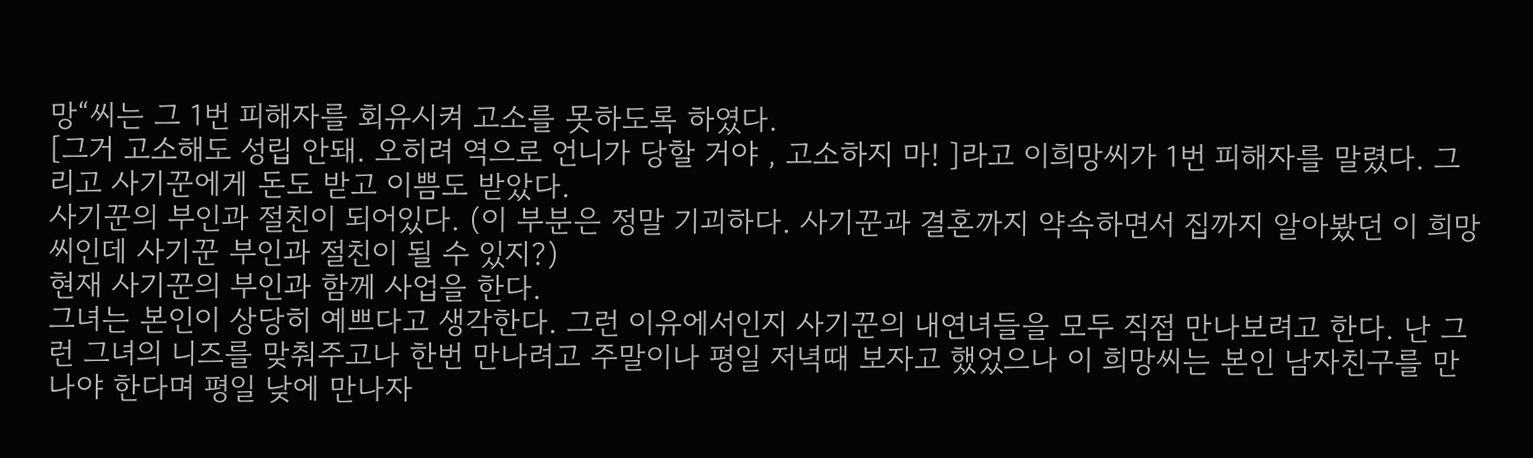망“씨는 그 1번 피해자를 회유시켜 고소를 못하도록 하였다.
[그거 고소해도 성립 안돼. 오히려 역으로 언니가 당할 거야 , 고소하지 마! ]라고 이희망씨가 1번 피해자를 말렸다. 그리고 사기꾼에게 돈도 받고 이쁨도 받았다.
사기꾼의 부인과 절친이 되어있다. (이 부분은 정말 기괴하다. 사기꾼과 결혼까지 약속하면서 집까지 알아봤던 이 희망씨인데 사기꾼 부인과 절친이 될 수 있지?)
현재 사기꾼의 부인과 함께 사업을 한다.
그녀는 본인이 상당히 예쁘다고 생각한다. 그런 이유에서인지 사기꾼의 내연녀들을 모두 직접 만나보려고 한다. 난 그런 그녀의 니즈를 맞춰주고나 한번 만나려고 주말이나 평일 저녁때 보자고 했었으나 이 희망씨는 본인 남자친구를 만나야 한다며 평일 낮에 만나자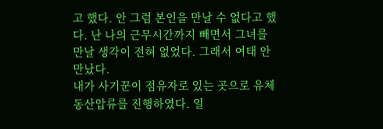고 했다. 안 그럼 본인을 만날 수 없다고 했다. 난 나의 근무시간까지 빼면서 그녀를 만날 생각이 전혀 없었다. 그래서 여태 안 만났다.
내가 사기꾼이 점유자로 있는 곳으로 유체동산압류를 진행하였다. 일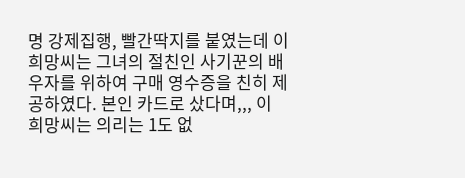명 강제집행, 빨간딱지를 붙였는데 이 희망씨는 그녀의 절친인 사기꾼의 배우자를 위하여 구매 영수증을 친히 제공하였다. 본인 카드로 샀다며,,, 이 희망씨는 의리는 1도 없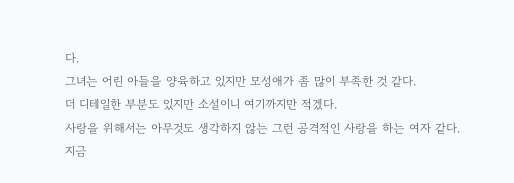다.
그녀는 어린 아들을 양육하고 있지만 모성애가 좀 많이 부족한 것 같다.
더 디테일한 부분도 있지만 소설이니 여기까지만 적겠다.
사랑을 위해서는 아무것도 생각하지 않는 그런 공격적인 사랑을 하는 여자 같다.
지금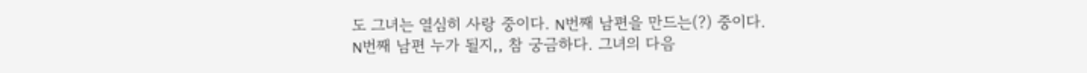도 그녀는 열심히 사랑 중이다. N번째 남편을 만드는(?) 중이다.
N번째 남편 누가 될지,, 참 궁금하다. 그녀의 다음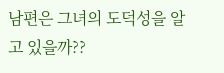남편은 그녀의 도덕성을 알고 있을까??